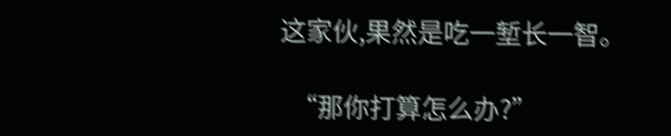这家伙,果然是吃一堑长一智。

  “那你打算怎么办?”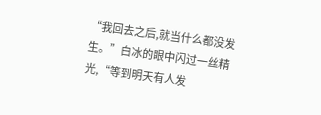“我回去之后,就当什么都没发生。”白冰的眼中闪过一丝精光,“等到明天有人发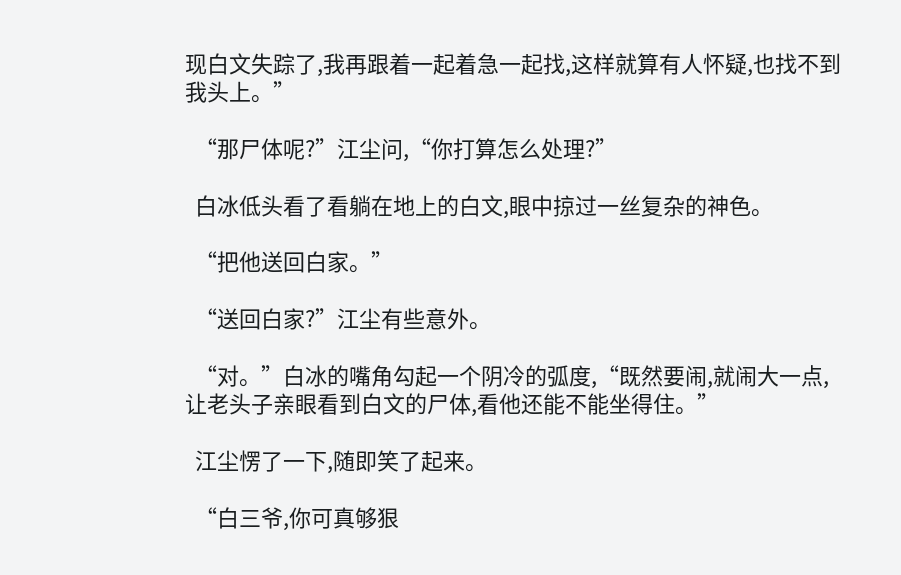现白文失踪了,我再跟着一起着急一起找,这样就算有人怀疑,也找不到我头上。”

  “那尸体呢?”江尘问,“你打算怎么处理?”

  白冰低头看了看躺在地上的白文,眼中掠过一丝复杂的神色。

  “把他送回白家。”

  “送回白家?”江尘有些意外。

  “对。”白冰的嘴角勾起一个阴冷的弧度,“既然要闹,就闹大一点,让老头子亲眼看到白文的尸体,看他还能不能坐得住。”

  江尘愣了一下,随即笑了起来。

  “白三爷,你可真够狠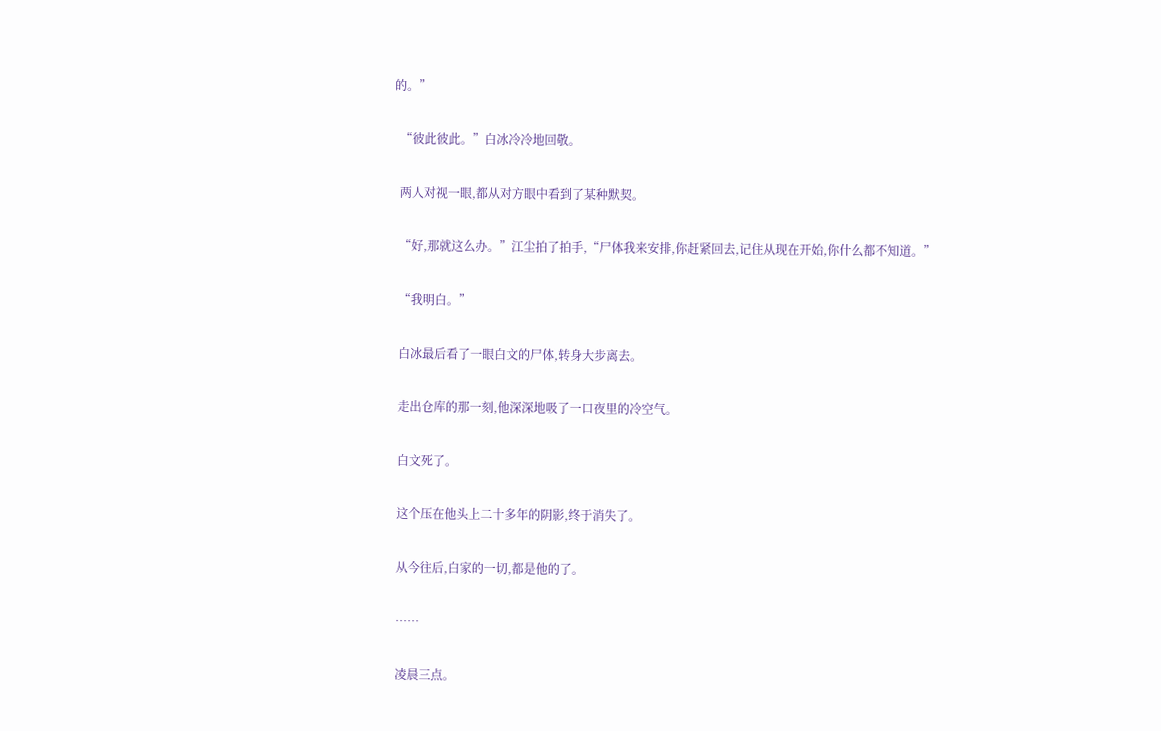的。”

  “彼此彼此。”白冰冷冷地回敬。

  两人对视一眼,都从对方眼中看到了某种默契。

  “好,那就这么办。”江尘拍了拍手,“尸体我来安排,你赶紧回去,记住从现在开始,你什么都不知道。”

  “我明白。”

  白冰最后看了一眼白文的尸体,转身大步离去。

  走出仓库的那一刻,他深深地吸了一口夜里的冷空气。

  白文死了。

  这个压在他头上二十多年的阴影,终于消失了。

  从今往后,白家的一切,都是他的了。

  ……

  凌晨三点。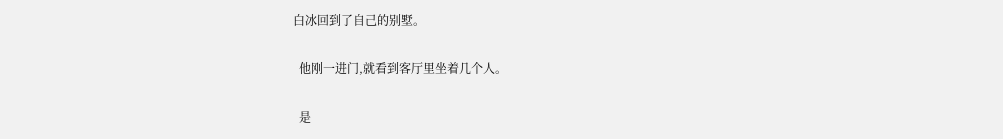白冰回到了自己的别墅。

  他刚一进门,就看到客厅里坐着几个人。

  是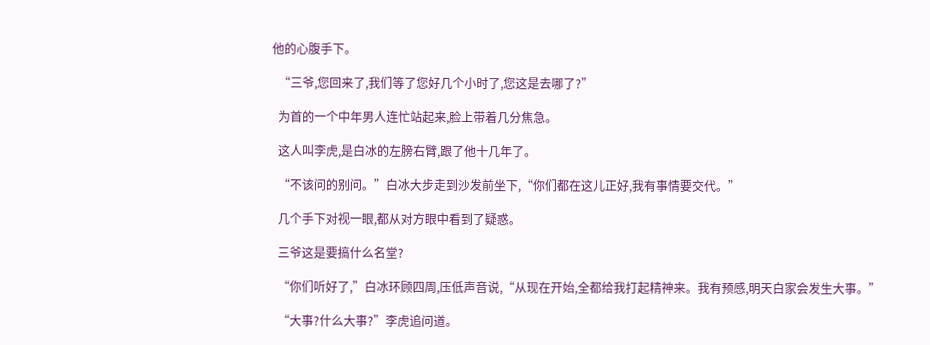他的心腹手下。

  “三爷,您回来了,我们等了您好几个小时了,您这是去哪了?”

  为首的一个中年男人连忙站起来,脸上带着几分焦急。

  这人叫李虎,是白冰的左膀右臂,跟了他十几年了。

  “不该问的别问。”白冰大步走到沙发前坐下,“你们都在这儿正好,我有事情要交代。”

  几个手下对视一眼,都从对方眼中看到了疑惑。

  三爷这是要搞什么名堂?

  “你们听好了,”白冰环顾四周,压低声音说,“从现在开始,全都给我打起精神来。我有预感,明天白家会发生大事。”

  “大事?什么大事?”李虎追问道。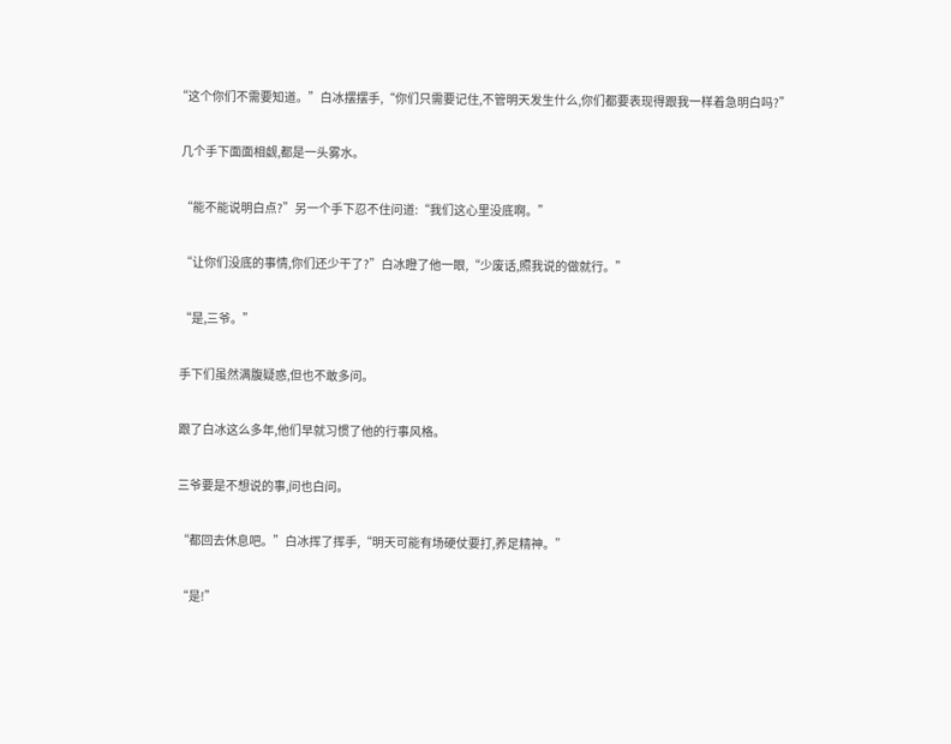“这个你们不需要知道。”白冰摆摆手,“你们只需要记住,不管明天发生什么,你们都要表现得跟我一样着急明白吗?”

  几个手下面面相觑,都是一头雾水。

  “能不能说明白点?”另一个手下忍不住问道:“我们这心里没底啊。”

  “让你们没底的事情,你们还少干了?”白冰瞪了他一眼,“少废话,照我说的做就行。”

  “是,三爷。”

  手下们虽然满腹疑惑,但也不敢多问。

  跟了白冰这么多年,他们早就习惯了他的行事风格。

  三爷要是不想说的事,问也白问。

  “都回去休息吧。”白冰挥了挥手,“明天可能有场硬仗要打,养足精神。”

  “是!”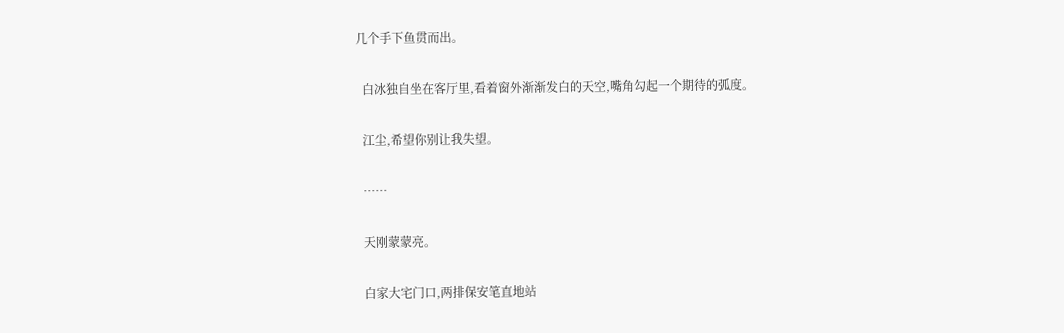几个手下鱼贯而出。

  白冰独自坐在客厅里,看着窗外渐渐发白的天空,嘴角勾起一个期待的弧度。

  江尘,希望你别让我失望。

  ……

  天刚蒙蒙亮。

  白家大宅门口,两排保安笔直地站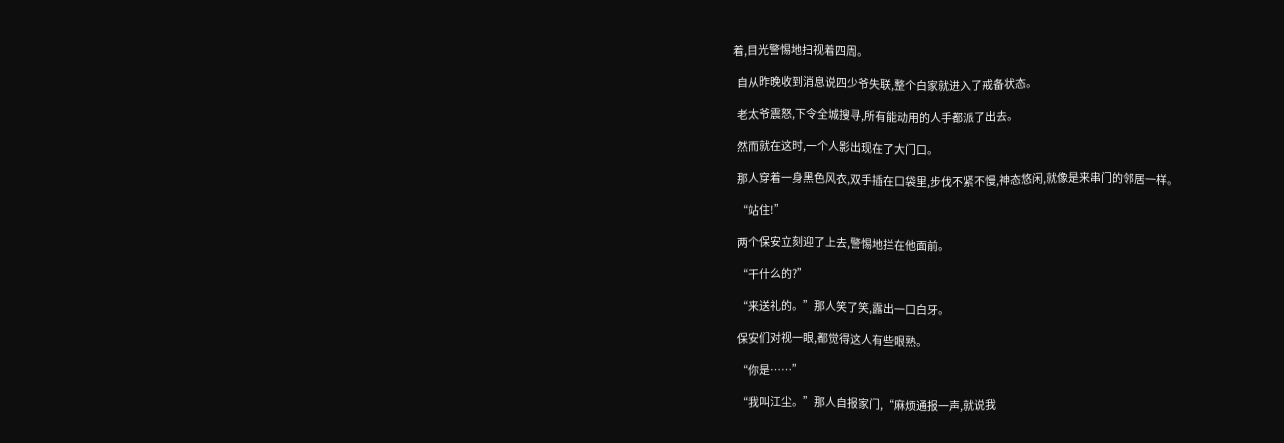着,目光警惕地扫视着四周。

  自从昨晚收到消息说四少爷失联,整个白家就进入了戒备状态。

  老太爷震怒,下令全城搜寻,所有能动用的人手都派了出去。

  然而就在这时,一个人影出现在了大门口。

  那人穿着一身黑色风衣,双手插在口袋里,步伐不紧不慢,神态悠闲,就像是来串门的邻居一样。

  “站住!”

  两个保安立刻迎了上去,警惕地拦在他面前。

  “干什么的?”

  “来送礼的。”那人笑了笑,露出一口白牙。

  保安们对视一眼,都觉得这人有些眼熟。

  “你是……”

  “我叫江尘。”那人自报家门,“麻烦通报一声,就说我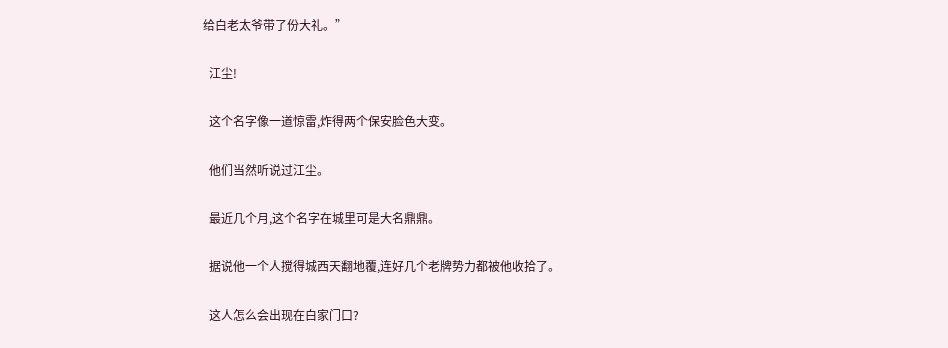给白老太爷带了份大礼。”

  江尘!

  这个名字像一道惊雷,炸得两个保安脸色大变。

  他们当然听说过江尘。

  最近几个月,这个名字在城里可是大名鼎鼎。

  据说他一个人搅得城西天翻地覆,连好几个老牌势力都被他收拾了。

  这人怎么会出现在白家门口?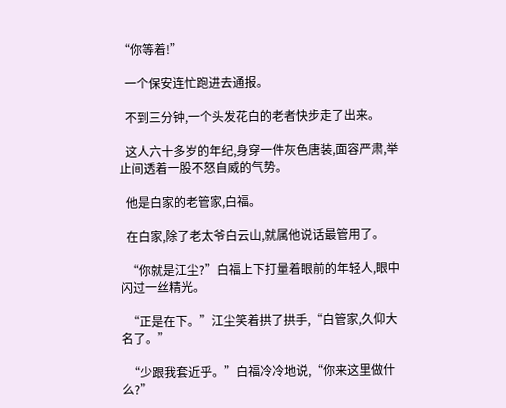“你等着!”

  一个保安连忙跑进去通报。

  不到三分钟,一个头发花白的老者快步走了出来。

  这人六十多岁的年纪,身穿一件灰色唐装,面容严肃,举止间透着一股不怒自威的气势。

  他是白家的老管家,白福。

  在白家,除了老太爷白云山,就属他说话最管用了。

  “你就是江尘?”白福上下打量着眼前的年轻人,眼中闪过一丝精光。

  “正是在下。”江尘笑着拱了拱手,“白管家,久仰大名了。”

  “少跟我套近乎。”白福冷冷地说,“你来这里做什么?”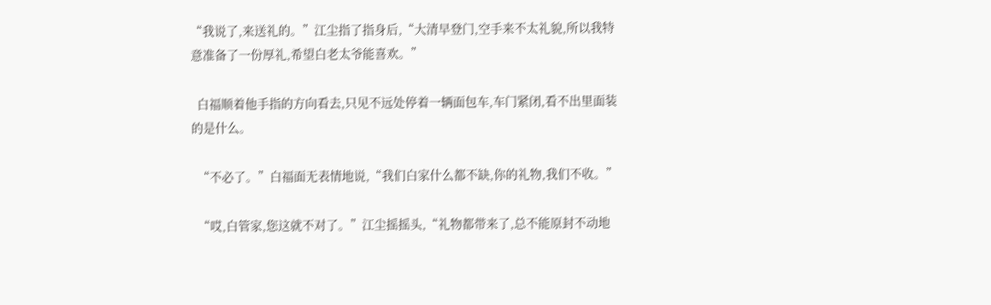“我说了,来送礼的。”江尘指了指身后,“大清早登门,空手来不太礼貌,所以我特意准备了一份厚礼,希望白老太爷能喜欢。”

  白福顺着他手指的方向看去,只见不远处停着一辆面包车,车门紧闭,看不出里面装的是什么。

  “不必了。”白福面无表情地说,“我们白家什么都不缺,你的礼物,我们不收。”

  “哎,白管家,您这就不对了。”江尘摇摇头,“礼物都带来了,总不能原封不动地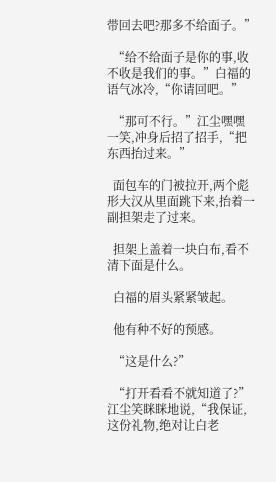带回去吧?那多不给面子。”

  “给不给面子是你的事,收不收是我们的事。”白福的语气冰冷,“你请回吧。”

  “那可不行。”江尘嘿嘿一笑,冲身后招了招手,“把东西抬过来。”

  面包车的门被拉开,两个彪形大汉从里面跳下来,抬着一副担架走了过来。

  担架上盖着一块白布,看不清下面是什么。

  白福的眉头紧紧皱起。

  他有种不好的预感。

  “这是什么?”

  “打开看看不就知道了?”江尘笑眯眯地说,“我保证,这份礼物,绝对让白老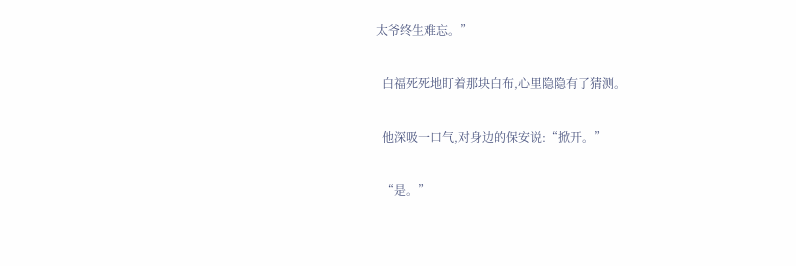太爷终生难忘。”

  白福死死地盯着那块白布,心里隐隐有了猜测。

  他深吸一口气,对身边的保安说:“掀开。”

  “是。”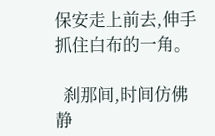保安走上前去,伸手抓住白布的一角。

  刹那间,时间仿佛静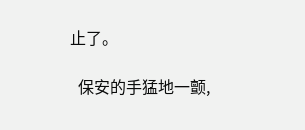止了。

  保安的手猛地一颤,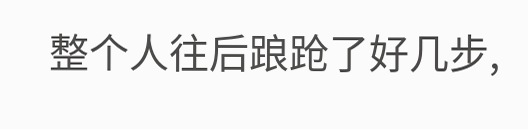整个人往后踉跄了好几步,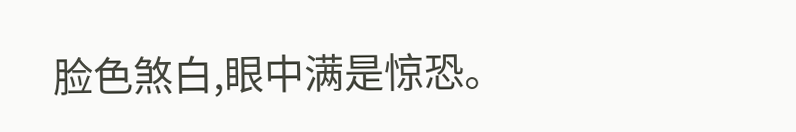脸色煞白,眼中满是惊恐。